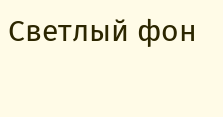Светлый фон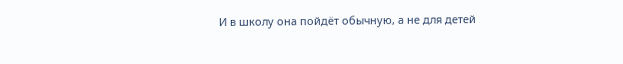И в школу она пойдёт обычную, а не для детей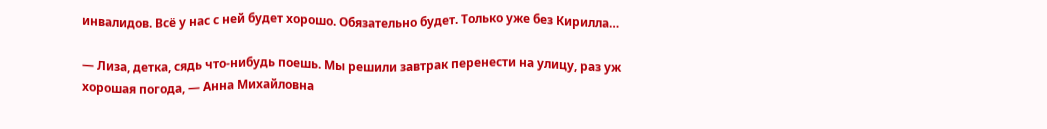инвалидов. Всё у нас с ней будет хорошо. Обязательно будет. Только уже без Кирилла…

— Лиза, детка, сядь что-нибудь поешь. Мы решили завтрак перенести на улицу, раз уж хорошая погода, — Анна Михайловна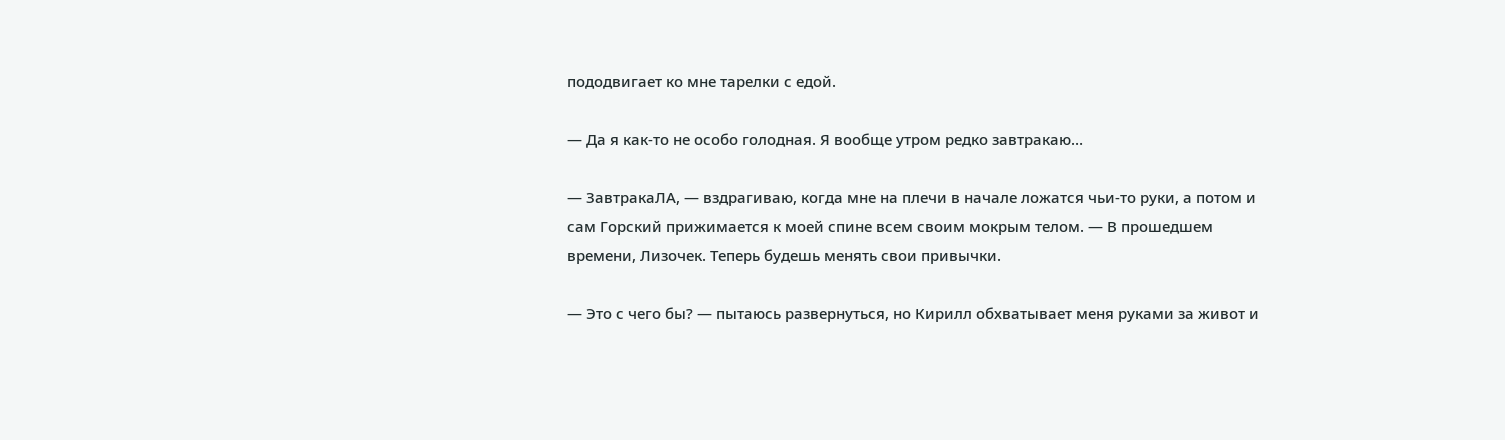пододвигает ко мне тарелки с едой.

— Да я как-то не особо голодная. Я вообще утром редко завтракаю…

— ЗавтракаЛА, — вздрагиваю, когда мне на плечи в начале ложатся чьи-то руки, а потом и сам Горский прижимается к моей спине всем своим мокрым телом. — В прошедшем времени, Лизочек. Теперь будешь менять свои привычки.

— Это с чего бы? — пытаюсь развернуться, но Кирилл обхватывает меня руками за живот и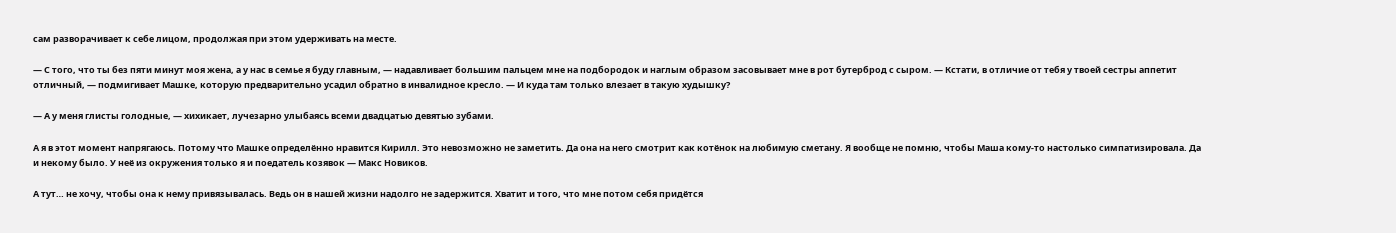сам разворачивает к себе лицом, продолжая при этом удерживать на месте.

— С того, что ты без пяти минут моя жена, а у нас в семье я буду главным, — надавливает большим пальцем мне на подбородок и наглым образом засовывает мне в рот бутерброд с сыром. — Кстати, в отличие от тебя у твоей сестры аппетит отличный, — подмигивает Машке, которую предварительно усадил обратно в инвалидное кресло. — И куда там только влезает в такую худышку?

— А у меня глисты голодные, — хихикает, лучезарно улыбаясь всеми двадцатью девятью зубами.

А я в этот момент напрягаюсь. Потому что Машке определённо нравится Кирилл. Это невозможно не заметить. Да она на него смотрит как котёнок на любимую сметану. Я вообще не помню, чтобы Маша кому-то настолько симпатизировала. Да и некому было. У неё из окружения только я и поедатель козявок — Макс Новиков.

А тут… не хочу, чтобы она к нему привязывалась. Ведь он в нашей жизни надолго не задержится. Хватит и того, что мне потом себя придётся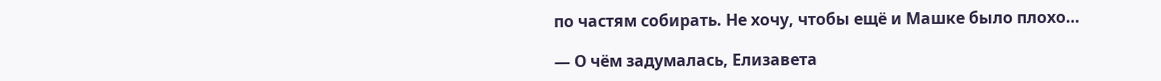по частям собирать. Не хочу, чтобы ещё и Машке было плохо…

— О чём задумалась, Елизавета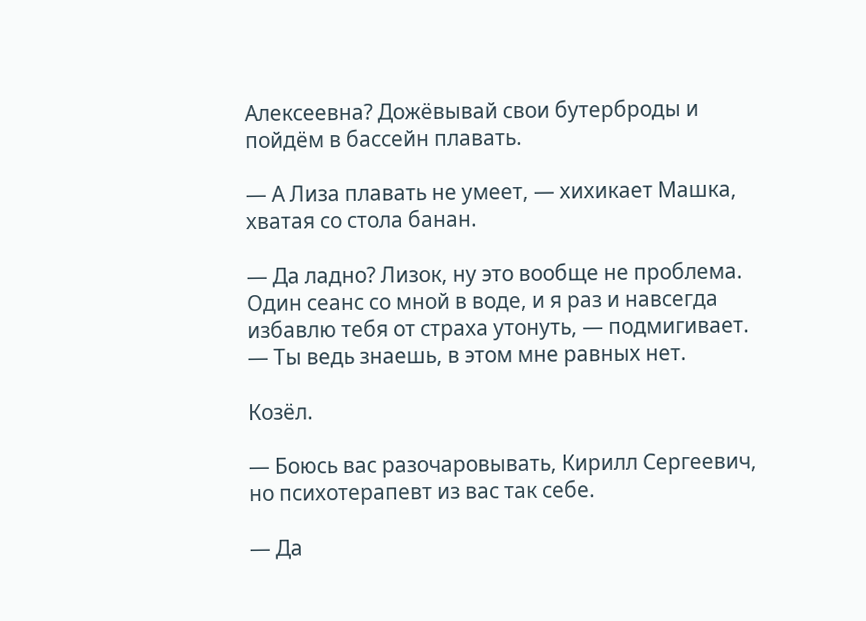Алексеевна? Дожёвывай свои бутерброды и пойдём в бассейн плавать.

— А Лиза плавать не умеет, — хихикает Машка, хватая со стола банан.

— Да ладно? Лизок, ну это вообще не проблема. Один сеанс со мной в воде, и я раз и навсегда избавлю тебя от страха утонуть, — подмигивает. — Ты ведь знаешь, в этом мне равных нет.

Козёл.

— Боюсь вас разочаровывать, Кирилл Сергеевич, но психотерапевт из вас так себе.

— Да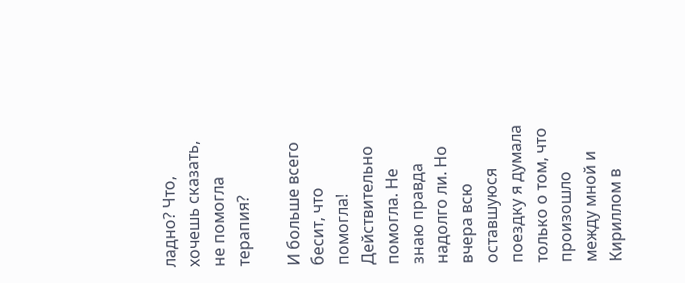ладно? Что, хочешь сказать, не помогла терапия?

И больше всего бесит, что помогла! Действительно помогла. Не знаю правда надолго ли. Но вчера всю оставшуюся поездку я думала только о том, что произошло между мной и Кириллом в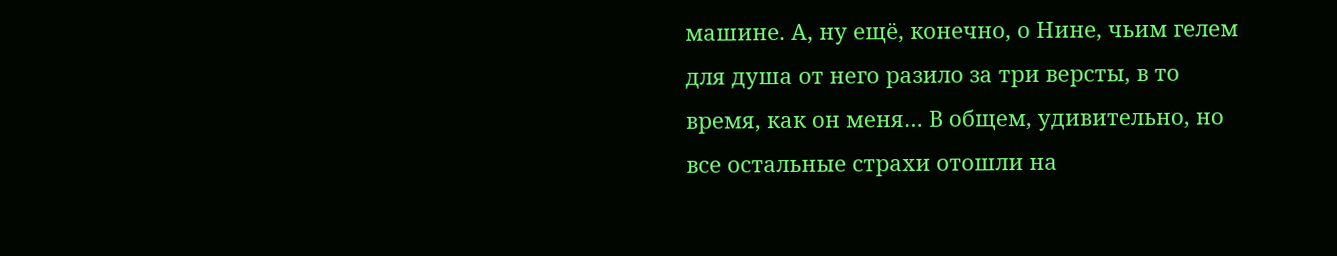машине. А, ну ещё, конечно, о Нине, чьим гелем для душа от него разило за три версты, в то время, как он меня… В общем, удивительно, но все остальные страхи отошли на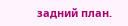задний план.